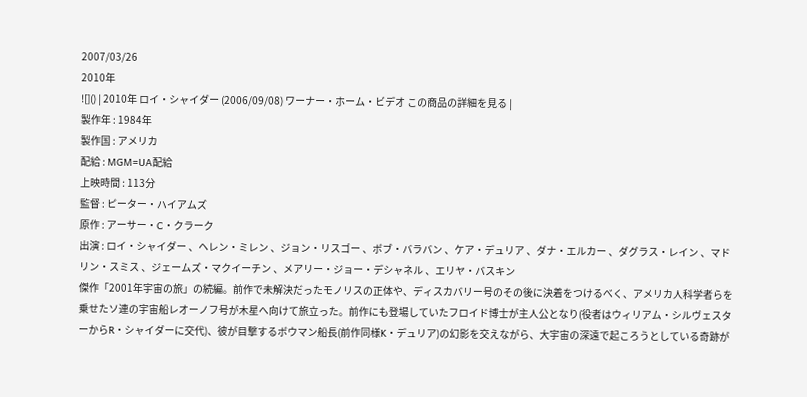2007/03/26
2010年
![]() | 2010年 ロイ・シャイダー (2006/09/08) ワーナー・ホーム・ビデオ この商品の詳細を見る |
製作年 : 1984年
製作国 : アメリカ
配給 : MGM=UA配給
上映時間 : 113分
監督 : ピーター・ハイアムズ
原作 : アーサー・C・クラーク
出演 : ロイ・シャイダー 、ヘレン・ミレン 、ジョン・リスゴー 、ボブ・バラバン 、ケア・デュリア 、ダナ・エルカー 、ダグラス・レイン 、マドリン・スミス 、ジェームズ・マクイーチン 、メアリー・ジョー・デシャネル 、エリヤ・バスキン
傑作「2001年宇宙の旅」の続編。前作で未解決だったモノリスの正体や、ディスカバリー号のその後に決着をつけるべく、アメリカ人科学者らを乗せたソ連の宇宙船レオーノフ号が木星へ向けて旅立った。前作にも登場していたフロイド博士が主人公となり(役者はウィリアム・シルヴェスターからR・シャイダーに交代)、彼が目撃するボウマン船長(前作同様K・デュリア)の幻影を交えながら、大宇宙の深遠で起ころうとしている奇跡が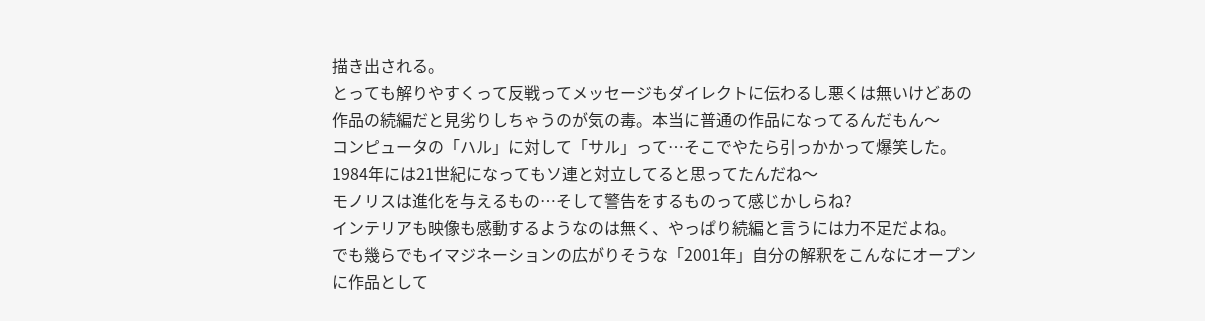描き出される。
とっても解りやすくって反戦ってメッセージもダイレクトに伝わるし悪くは無いけどあの作品の続編だと見劣りしちゃうのが気の毒。本当に普通の作品になってるんだもん〜
コンピュータの「ハル」に対して「サル」って…そこでやたら引っかかって爆笑した。
1984年には21世紀になってもソ連と対立してると思ってたんだね〜
モノリスは進化を与えるもの…そして警告をするものって感じかしらね?
インテリアも映像も感動するようなのは無く、やっぱり続編と言うには力不足だよね。
でも幾らでもイマジネーションの広がりそうな「2001年」自分の解釈をこんなにオープンに作品として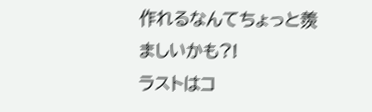作れるなんてちょっと羨ましいかも?!
ラストはコ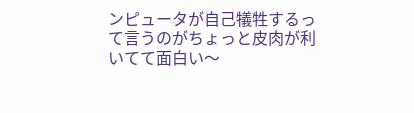ンピュータが自己犠牲するって言うのがちょっと皮肉が利いてて面白い〜